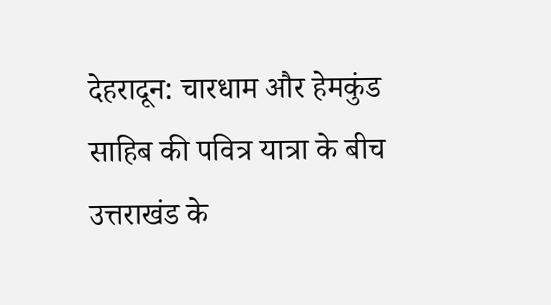देहरादून: चारधाम और हेमकुंड साहिब की पवित्र यात्रा के बीच उत्तराखंड के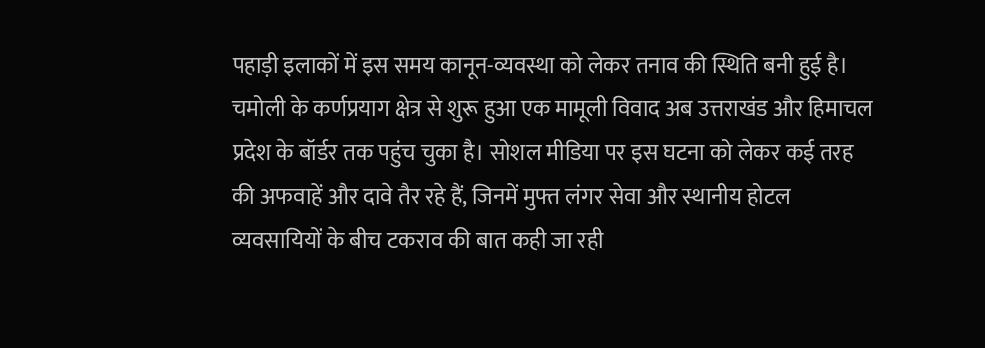पहाड़ी इलाकों में इस समय कानून-व्यवस्था को लेकर तनाव की स्थिति बनी हुई है। चमोली के कर्णप्रयाग क्षेत्र से शुरू हुआ एक मामूली विवाद अब उत्तराखंड और हिमाचल प्रदेश के बॉर्डर तक पहुंच चुका है। सोशल मीडिया पर इस घटना को लेकर कई तरह की अफवाहें और दावे तैर रहे हैं, जिनमें मुफ्त लंगर सेवा और स्थानीय होटल व्यवसायियों के बीच टकराव की बात कही जा रही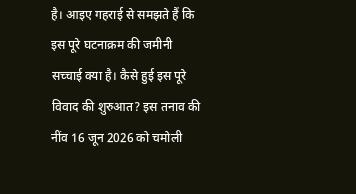है। आइए गहराई से समझते हैं कि इस पूरे घटनाक्रम की जमीनी सच्चाई क्या है। कैसे हुई इस पूरे विवाद की शुरुआत? इस तनाव की नींव 16 जून 2026 को चमोली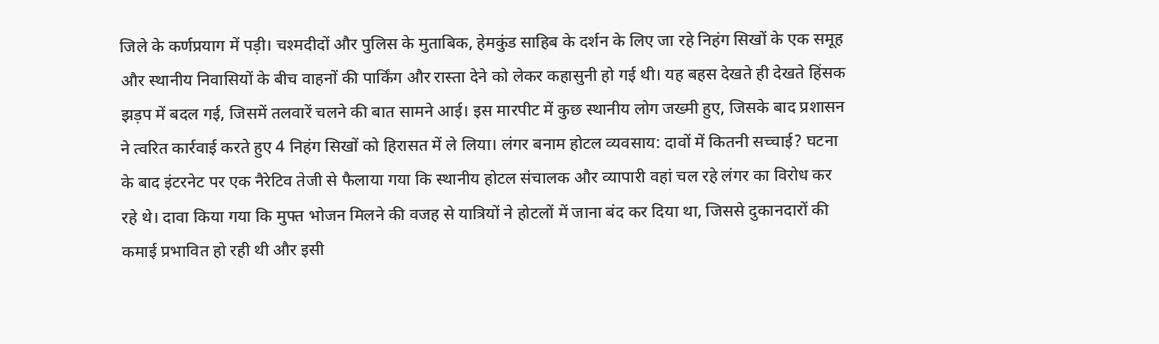जिले के कर्णप्रयाग में पड़ी। चश्मदीदों और पुलिस के मुताबिक, हेमकुंड साहिब के दर्शन के लिए जा रहे निहंग सिखों के एक समूह और स्थानीय निवासियों के बीच वाहनों की पार्किंग और रास्ता देने को लेकर कहासुनी हो गई थी। यह बहस देखते ही देखते हिंसक झड़प में बदल गई, जिसमें तलवारें चलने की बात सामने आई। इस मारपीट में कुछ स्थानीय लोग जख्मी हुए, जिसके बाद प्रशासन ने त्वरित कार्रवाई करते हुए 4 निहंग सिखों को हिरासत में ले लिया। लंगर बनाम होटल व्यवसाय: दावों में कितनी सच्चाई? घटना के बाद इंटरनेट पर एक नैरेटिव तेजी से फैलाया गया कि स्थानीय होटल संचालक और व्यापारी वहां चल रहे लंगर का विरोध कर रहे थे। दावा किया गया कि मुफ्त भोजन मिलने की वजह से यात्रियों ने होटलों में जाना बंद कर दिया था, जिससे दुकानदारों की कमाई प्रभावित हो रही थी और इसी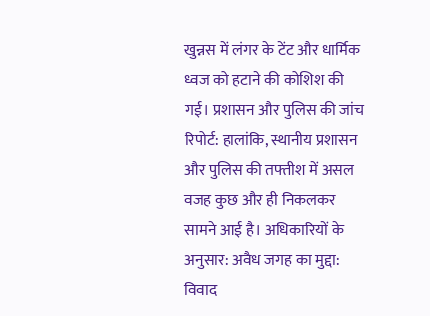खुन्नस में लंगर के टेंट और धार्मिक ध्वज को हटाने की कोशिश की गई। प्रशासन और पुलिस की जांच रिपोर्ट: हालांकि, स्थानीय प्रशासन और पुलिस की तफ्तीश में असल वजह कुछ और ही निकलकर सामने आई है। अधिकारियों के अनुसार: अवैध जगह का मुद्दा: विवाद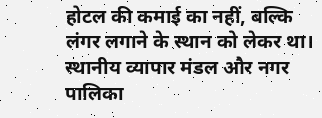होटल की कमाई का नहीं, बल्कि लंगर लगाने के स्थान को लेकर था। स्थानीय व्यापार मंडल और नगर पालिका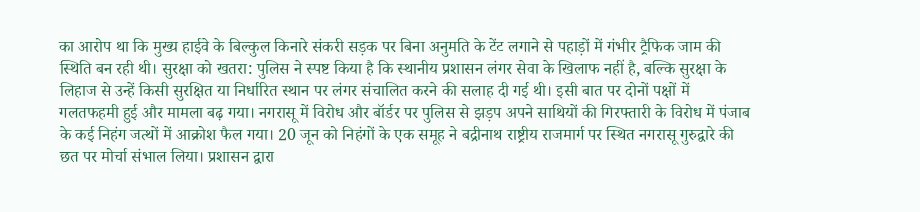का आरोप था कि मुख्य हाईवे के बिल्कुल किनारे संकरी सड़क पर बिना अनुमति के टेंट लगाने से पहाड़ों में गंभीर ट्रैफिक जाम की स्थिति बन रही थी। सुरक्षा को खतरा: पुलिस ने स्पष्ट किया है कि स्थानीय प्रशासन लंगर सेवा के खिलाफ नहीं है, बल्कि सुरक्षा के लिहाज से उन्हें किसी सुरक्षित या निर्धारित स्थान पर लंगर संचालित करने की सलाह दी गई थी। इसी बात पर दोनों पक्षों में गलतफहमी हुई और मामला बढ़ गया। नगरासू में विरोध और बॉर्डर पर पुलिस से झड़प अपने साथियों की गिरफ्तारी के विरोध में पंजाब के कई निहंग जत्थों में आक्रोश फैल गया। 20 जून को निहंगों के एक समूह ने बद्रीनाथ राष्ट्रीय राजमार्ग पर स्थित नगरासू गुरुद्वारे की छत पर मोर्चा संभाल लिया। प्रशासन द्वारा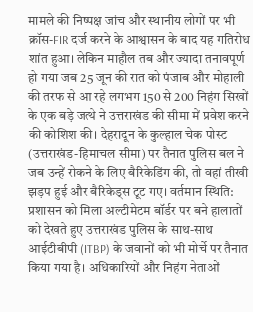मामले की निष्पक्ष जांच और स्थानीय लोगों पर भी क्रॉस-FIR दर्ज करने के आश्वासन के बाद यह गतिरोध शांत हुआ। लेकिन माहौल तब और ज्यादा तनावपूर्ण हो गया जब 25 जून की रात को पंजाब और मोहाली की तरफ से आ रहे लगभग 150 से 200 निहंग सिखों के एक बड़े जत्थे ने उत्तराखंड की सीमा में प्रवेश करने की कोशिश की। देहरादून के कुल्हाल चेक पोस्ट (उत्तराखंड-हिमाचल सीमा) पर तैनात पुलिस बल ने जब उन्हें रोकने के लिए बैरिकेडिंग की, तो वहां तीखी झड़प हुई और बैरिकेड्स टूट गए। वर्तमान स्थिति: प्रशासन को मिला अल्टीमेटम बॉर्डर पर बने हालातों को देखते हुए उत्तराखंड पुलिस के साथ-साथ आईटीबीपी (ITBP) के जवानों को भी मोर्चे पर तैनात किया गया है। अधिकारियों और निहंग नेताओं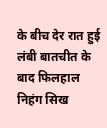के बीच देर रात हुई लंबी बातचीत के बाद फिलहाल निहंग सिख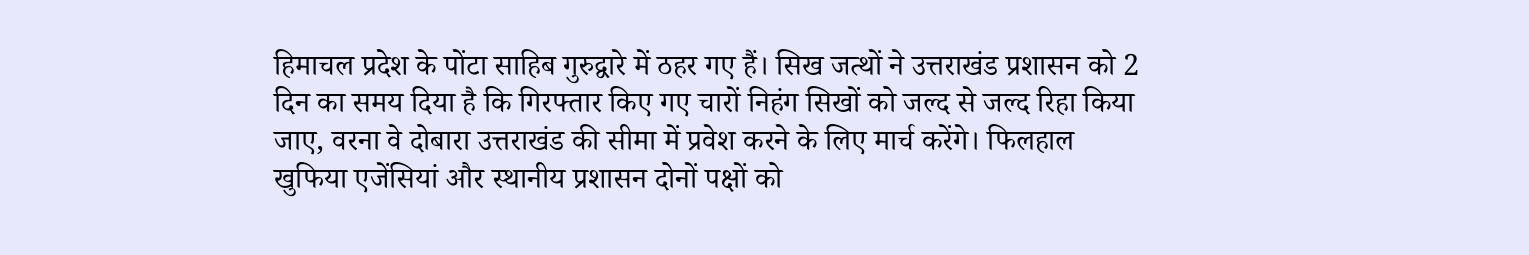हिमाचल प्रदेश के पोंटा साहिब गुरुद्वारे में ठहर गए हैं। सिख जत्थों ने उत्तराखंड प्रशासन को 2 दिन का समय दिया है कि गिरफ्तार किए गए चारों निहंग सिखों को जल्द से जल्द रिहा किया जाए, वरना वे दोबारा उत्तराखंड की सीमा में प्रवेश करने के लिए मार्च करेंगे। फिलहाल खुफिया एजेंसियां और स्थानीय प्रशासन दोनों पक्षों को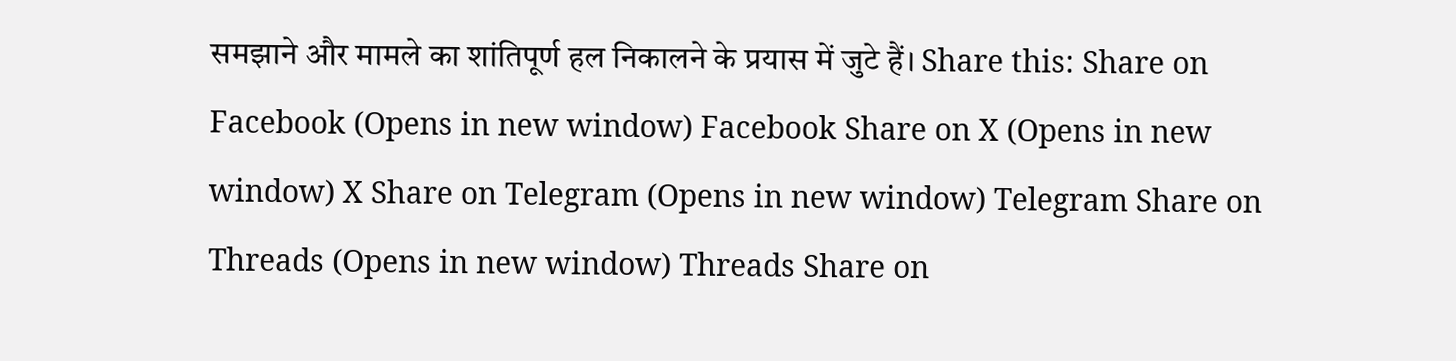समझाने और मामले का शांतिपूर्ण हल निकालने के प्रयास में जुटे हैं। Share this: Share on Facebook (Opens in new window) Facebook Share on X (Opens in new window) X Share on Telegram (Opens in new window) Telegram Share on Threads (Opens in new window) Threads Share on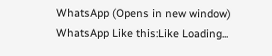WhatsApp (Opens in new window) WhatsApp Like this:Like Loading...